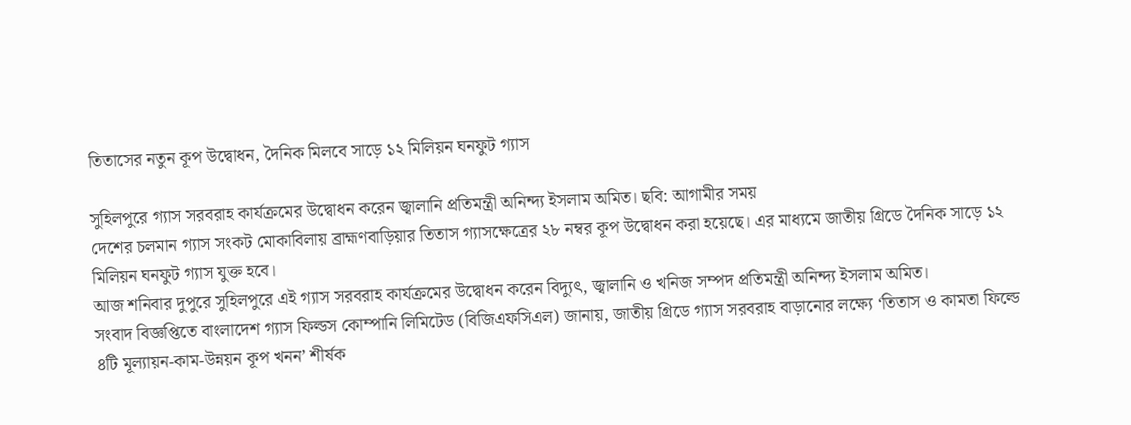তিতাসের নতুন কূপ উদ্বোধন, দৈনিক মিলবে সাড়ে ১২ মিলিয়ন ঘনফুট গ্যাস

সুহিলপুরে গ্যাস সরবরাহ কার্যক্রমের উদ্বোধন করেন জ্বালানি প্রতিমন্ত্রী অনিন্দ্য ইসলাম অমিত। ছবি: আগামীর সময়
দেশের চলমান গ্যাস সংকট মোকাবিলায় ব্রাহ্মণবাড়িয়ার তিতাস গ্যাসক্ষেত্রের ২৮ নম্বর কূপ উদ্বোধন করা হয়েছে। এর মাধ্যমে জাতীয় গ্রিডে দৈনিক সাড়ে ১২ মিলিয়ন ঘনফুট গ্যাস যুক্ত হবে।
আজ শনিবার দুপুরে সুহিলপুরে এই গ্যাস সরবরাহ কার্যক্রমের উদ্বোধন করেন বিদ্যুৎ, জ্বালানি ও খনিজ সম্পদ প্রতিমন্ত্রী অনিন্দ্য ইসলাম অমিত।
সংবাদ বিজ্ঞপ্তিতে বাংলাদেশ গ্যাস ফিল্ডস কোম্পানি লিমিটেড (বিজিএফসিএল) জানায়, জাতীয় গ্রিডে গ্যাস সরবরাহ বাড়ানোর লক্ষ্যে ‘তিতাস ও কামতা ফিল্ডে ৪টি মূল্যায়ন-কাম-উন্নয়ন কূপ খনন’ শীর্ষক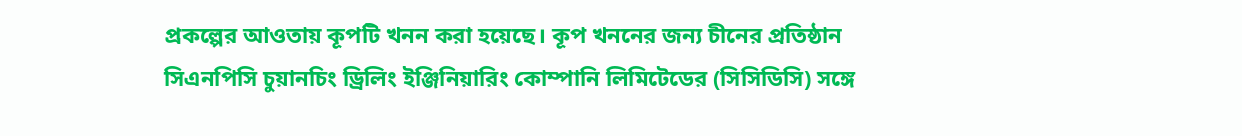প্রকল্পের আওতায় কূপটি খনন করা হয়েছে। কূপ খননের জন্য চীনের প্রতিষ্ঠান সিএনপিসি চুয়ানচিং ড্রিলিং ইঞ্জিনিয়ারিং কোম্পানি লিমিটেডের (সিসিডিসি) সঙ্গে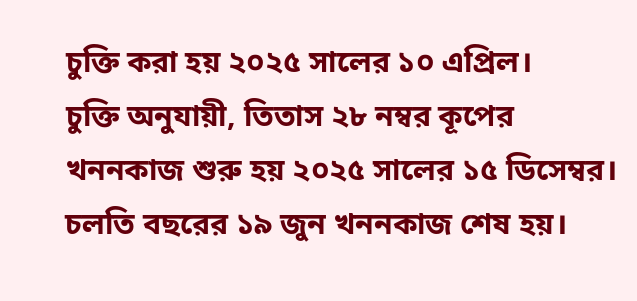চুক্তি করা হয় ২০২৫ সালের ১০ এপ্রিল।
চুক্তি অনুযায়ী, তিতাস ২৮ নম্বর কূপের খননকাজ শুরু হয় ২০২৫ সালের ১৫ ডিসেম্বর। চলতি বছরের ১৯ জুন খননকাজ শেষ হয়।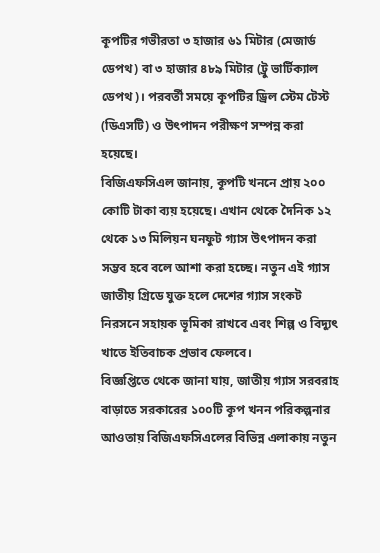কূপটির গভীরতা ৩ হাজার ৬১ মিটার (মেজার্ড ডেপথ) বা ৩ হাজার ৪৮৯ মিটার (ট্রু ভার্টিক্যাল ডেপথ)। পরবর্তী সময়ে কূপটির ড্রিল স্টেম টেস্ট (ডিএসটি) ও উৎপাদন পরীক্ষণ সম্পন্ন করা হয়েছে।
বিজিএফসিএল জানায়, কূপটি খননে প্রায় ২০০ কোটি টাকা ব্যয় হয়েছে। এখান থেকে দৈনিক ১২ থেকে ১৩ মিলিয়ন ঘনফুট গ্যাস উৎপাদন করা সম্ভব হবে বলে আশা করা হচ্ছে। নতুন এই গ্যাস জাতীয় গ্রিডে যুক্ত হলে দেশের গ্যাস সংকট নিরসনে সহায়ক ভূমিকা রাখবে এবং শিল্প ও বিদ্যুৎ খাতে ইতিবাচক প্রভাব ফেলবে।
বিজ্ঞপ্তিতে থেকে জানা যায়, জাতীয় গ্যাস সরবরাহ বাড়াতে সরকারের ১০০টি কূপ খনন পরিকল্পনার আওতায় বিজিএফসিএলের বিভিন্ন এলাকায় নতুন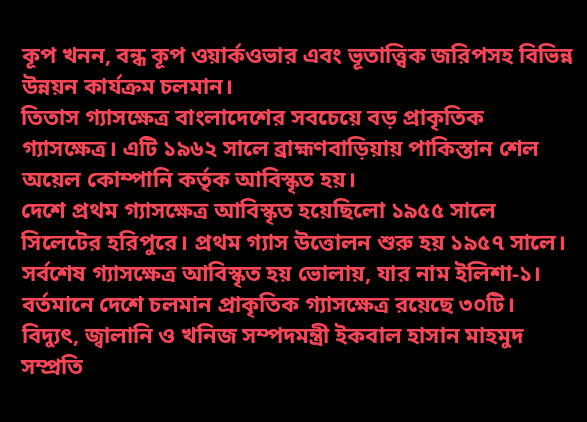কূপ খনন, বন্ধ কূপ ওয়ার্কওভার এবং ভূতাত্ত্বিক জরিপসহ বিভিন্ন উন্নয়ন কার্যক্রম চলমান।
তিতাস গ্যাসক্ষেত্র বাংলাদেশের সবচেয়ে বড় প্রাকৃতিক গ্যাসক্ষেত্র। এটি ১৯৬২ সালে ব্রাহ্মণবাড়িয়ায় পাকিস্তান শেল অয়েল কোম্পানি কর্তৃক আবিস্কৃত হয়।
দেশে প্রথম গ্যাসক্ষেত্র আবিস্কৃত হয়েছিলো ১৯৫৫ সালে সিলেটের হরিপুরে। প্রথম গ্যাস উত্তোলন শুরু হয় ১৯৫৭ সালে।
সর্বশেষ গ্যাসক্ষেত্র আবিস্কৃত হয় ভোলায়, যার নাম ইলিশা-১। বর্তমানে দেশে চলমান প্রাকৃতিক গ্যাসক্ষেত্র রয়েছে ৩০টি।
বিদ্যুৎ, জ্বালানি ও খনিজ সম্পদমন্ত্রী ইকবাল হাসান মাহমুদ সম্প্রতি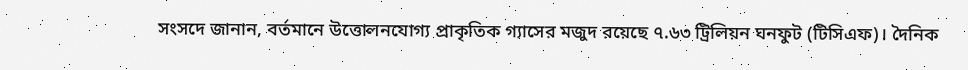সংসদে জানান, বর্তমানে উত্তোলনযোগ্য প্রাকৃতিক গ্যাসের মজুদ রয়েছে ৭.৬৩ ট্রিলিয়ন ঘনফুট (টিসিএফ)। দৈনিক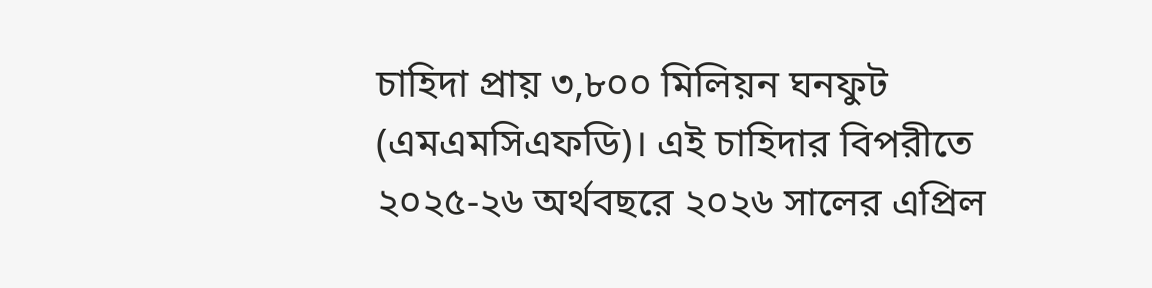চাহিদা প্রায় ৩,৮০০ মিলিয়ন ঘনফুট (এমএমসিএফডি)। এই চাহিদার বিপরীতে ২০২৫-২৬ অর্থবছরে ২০২৬ সালের এপ্রিল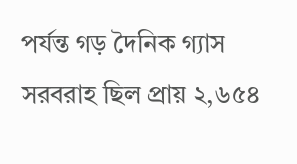পর্যন্ত গড় দৈনিক গ্যাস সরবরাহ ছিল প্রায় ২,৬৫৪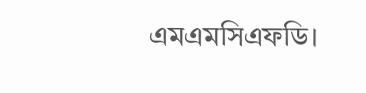এমএমসিএফডি।